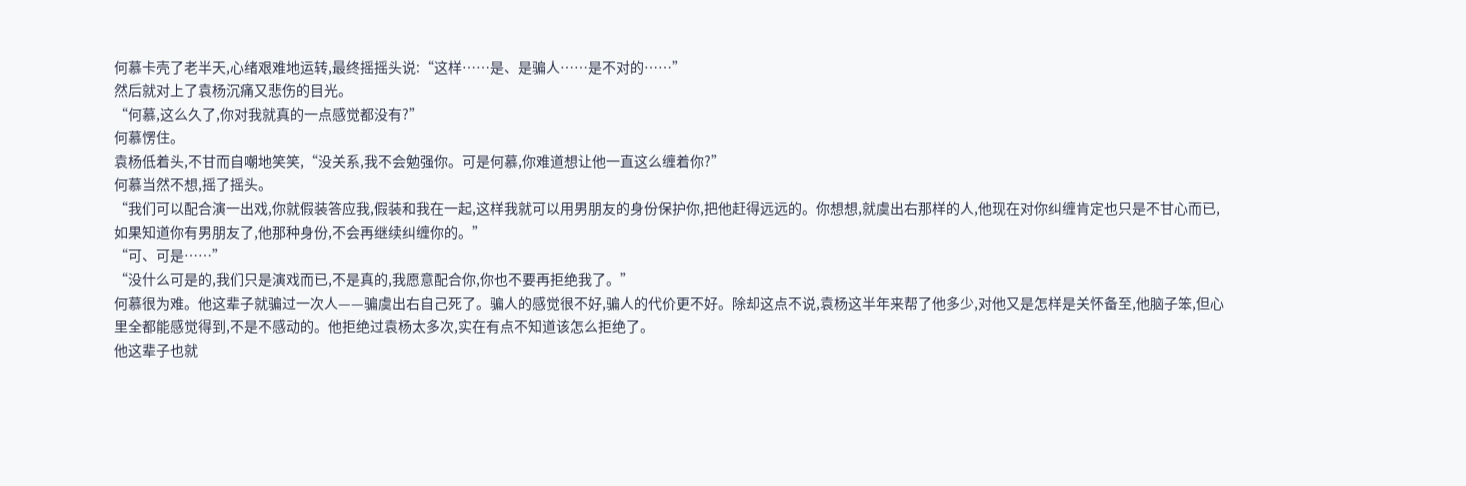何慕卡壳了老半天,心绪艰难地运转,最终摇摇头说:“这样……是、是骗人……是不对的……”
然后就对上了袁杨沉痛又悲伤的目光。
“何慕,这么久了,你对我就真的一点感觉都没有?”
何慕愣住。
袁杨低着头,不甘而自嘲地笑笑,“没关系,我不会勉强你。可是何慕,你难道想让他一直这么缠着你?”
何慕当然不想,摇了摇头。
“我们可以配合演一出戏,你就假装答应我,假装和我在一起,这样我就可以用男朋友的身份保护你,把他赶得远远的。你想想,就虞出右那样的人,他现在对你纠缠肯定也只是不甘心而已,如果知道你有男朋友了,他那种身份,不会再继续纠缠你的。”
“可、可是……”
“没什么可是的,我们只是演戏而已,不是真的,我愿意配合你,你也不要再拒绝我了。”
何慕很为难。他这辈子就骗过一次人——骗虞出右自己死了。骗人的感觉很不好,骗人的代价更不好。除却这点不说,袁杨这半年来帮了他多少,对他又是怎样是关怀备至,他脑子笨,但心里全都能感觉得到,不是不感动的。他拒绝过袁杨太多次,实在有点不知道该怎么拒绝了。
他这辈子也就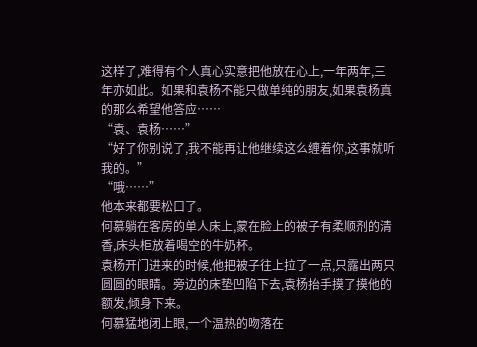这样了,难得有个人真心实意把他放在心上,一年两年,三年亦如此。如果和袁杨不能只做单纯的朋友,如果袁杨真的那么希望他答应……
“袁、袁杨……”
“好了你别说了,我不能再让他继续这么缠着你,这事就听我的。”
“哦……”
他本来都要松口了。
何慕躺在客房的单人床上,蒙在脸上的被子有柔顺剂的清香,床头柜放着喝空的牛奶杯。
袁杨开门进来的时候,他把被子往上拉了一点,只露出两只圆圆的眼睛。旁边的床垫凹陷下去,袁杨抬手摸了摸他的额发,倾身下来。
何慕猛地闭上眼,一个温热的吻落在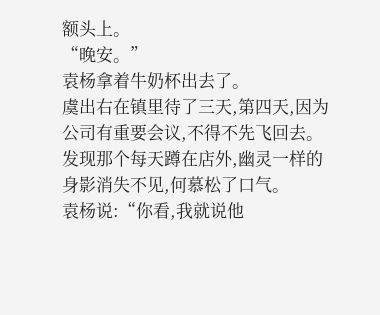额头上。
“晚安。”
袁杨拿着牛奶杯出去了。
虞出右在镇里待了三天,第四天,因为公司有重要会议,不得不先飞回去。
发现那个每天蹲在店外,幽灵一样的身影消失不见,何慕松了口气。
袁杨说:“你看,我就说他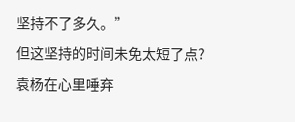坚持不了多久。”
但这坚持的时间未免太短了点?
袁杨在心里唾弃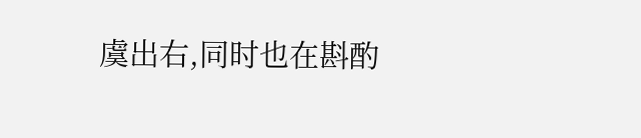虞出右,同时也在斟酌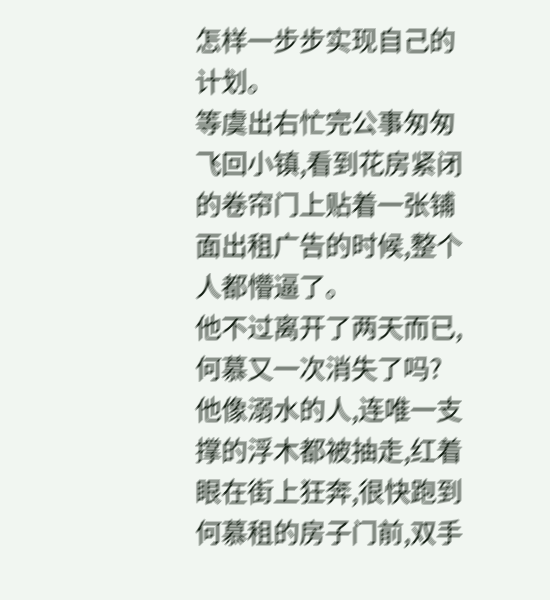怎样一步步实现自己的计划。
等虞出右忙完公事匆匆飞回小镇,看到花房紧闭的卷帘门上贴着一张铺面出租广告的时候,整个人都懵逼了。
他不过离开了两天而已,何慕又一次消失了吗?
他像溺水的人,连唯一支撑的浮木都被抽走,红着眼在街上狂奔,很快跑到何慕租的房子门前,双手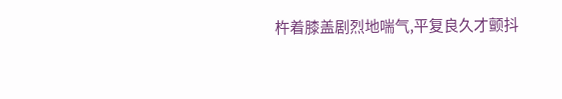杵着膝盖剧烈地喘气,平复良久才颤抖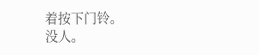着按下门铃。
没人。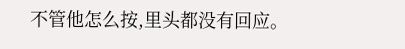不管他怎么按,里头都没有回应。